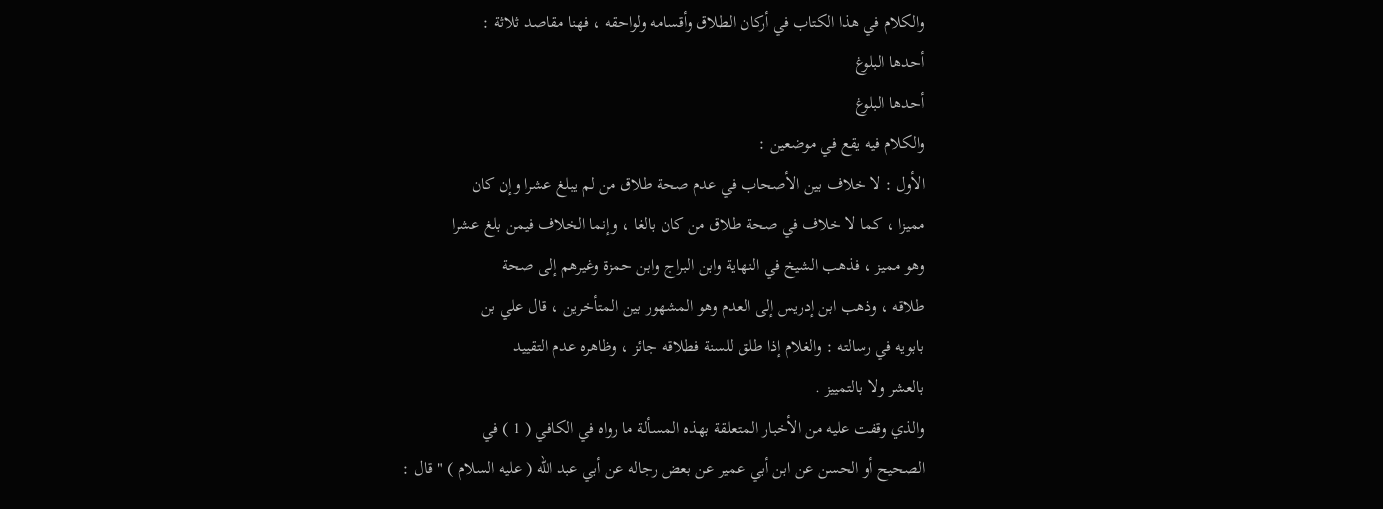والكلام في هذا الكتاب في أركان الطلاق وأقسامه ولواحقه ، فهنا مقاصد ثلاثة :
أحدها البلوغ
أحدها البلوغ
والكلام فيه يقع في موضعين :
الأول : لا خلاف بين الأصحاب في عدم صحة طلاق من لم يبلغ عشرا وإن كان
مميزا ، كما لا خلاف في صحة طلاق من كان بالغا ، وإنما الخلاف فيمن بلغ عشرا
وهو مميز ، فذهب الشيخ في النهاية وابن البراج وابن حمزة وغيرهم إلى صحة
طلاقه ، وذهب ابن إدريس إلى العدم وهو المشهور بين المتأخرين ، قال علي بن
بابويه في رسالته : والغلام إذا طلق للسنة فطلاقه جائز ، وظاهره عدم التقييد
بالعشر ولا بالتمييز .
والذي وقفت عليه من الأخبار المتعلقة بهذه المسألة ما رواه في الكافي ( 1 ) في
الصحيح أو الحسن عن ابن أبي عمير عن بعض رجاله عن أبي عبد الله ( عليه السلام ) " قال :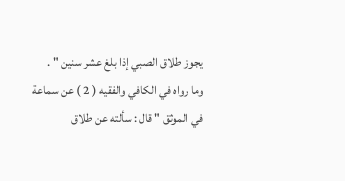يجوز طلاق الصبي إذا بلغ عشر سنين " .
وما رواه في الكافي والفقيه ( 2 ) عن سماعة في الموثق " قال : سألته عن طلاق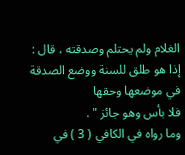الغلام ولم يحتلم وصدقته ، قال : إذا هو طلق للسنة ووضع الصدقة في موضعها وحقها
فلا بأس وهو جائز " .
وما رواه في الكافي ( 3 ) في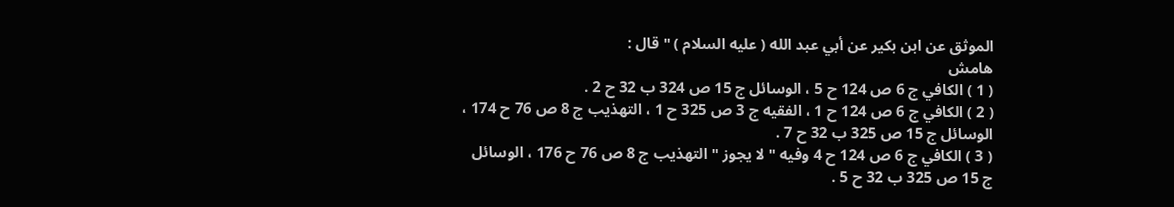الموثق عن ابن بكير عن أبي عبد الله ( عليه السلام ) " قال :
هامش
( 1 ) الكافي ج 6 ص 124 ح 5 ، الوسائل ج 15 ص 324 ب 32 ح 2 .
( 2 ) الكافي ج 6 ص 124 ح 1 ، الفقيه ج 3 ص 325 ح 1 ، التهذيب ج 8 ص 76 ح 174 ،
الوسائل ج 15 ص 325 ب 32 ح 7 .
( 3 ) الكافي ج 6 ص 124 ح 4 وفيه " لا يجوز " التهذيب ج 8 ص 76 ح 176 ، الوسائل
ج 15 ص 325 ب 32 ح 5 .